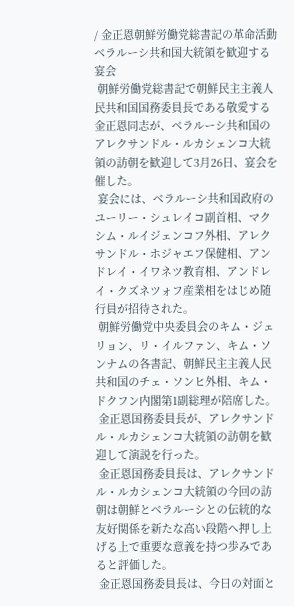/ 金正恩朝鮮労働党総書記の革命活動
ベラルーシ共和国大統領を歓迎する宴会
 朝鮮労働党総書記で朝鮮民主主義人民共和国国務委員長である敬愛する金正恩同志が、ベラルーシ共和国のアレクサンドル・ルカシェンコ大統領の訪朝を歓迎して3月26日、宴会を催した。
 宴会には、ベラルーシ共和国政府のユーリー・シュレイコ副首相、マクシム・ルイジェンコフ外相、アレクサンドル・ホジャエフ保健相、アンドレイ・イワネツ教育相、アンドレイ・クズネツォフ産業相をはじめ随行員が招待された。
 朝鮮労働党中央委員会のキム・ジェリョン、リ・イルファン、キム・ソンナムの各書記、朝鮮民主主義人民共和国のチェ・ソンヒ外相、キム・ドクフン内閣第1副総理が陪席した。
 金正恩国務委員長が、アレクサンドル・ルカシェンコ大統領の訪朝を歓迎して演説を行った。
 金正恩国務委員長は、アレクサンドル・ルカシェンコ大統領の今回の訪朝は朝鮮とベラルーシとの伝統的な友好関係を新たな高い段階へ押し上げる上で重要な意義を持つ歩みであると評価した。
 金正恩国務委員長は、今日の対面と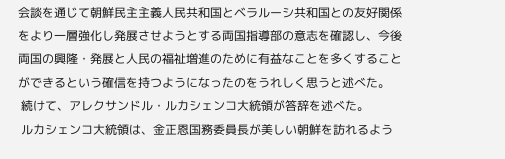会談を通じて朝鮮民主主義人民共和国とベラルーシ共和国との友好関係をより一層強化し発展させようとする両国指導部の意志を確認し、今後両国の興隆・発展と人民の福祉増進のために有益なことを多くすることができるという確信を持つようになったのをうれしく思うと述べた。
 続けて、アレクサンドル・ルカシェンコ大統領が答辞を述べた。
 ルカシェンコ大統領は、金正恩国務委員長が美しい朝鮮を訪れるよう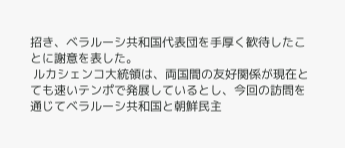招き、ベラルーシ共和国代表団を手厚く歓待したことに謝意を表した。
 ルカシェンコ大統領は、両国間の友好関係が現在とても速いテンポで発展しているとし、今回の訪問を通じてベラルーシ共和国と朝鮮民主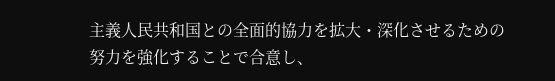主義人民共和国との全面的協力を拡大・深化させるための努力を強化することで合意し、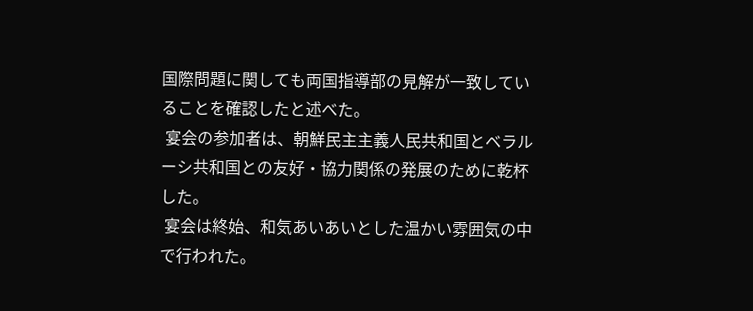国際問題に関しても両国指導部の見解が一致していることを確認したと述べた。
 宴会の参加者は、朝鮮民主主義人民共和国とベラルーシ共和国との友好・協力関係の発展のために乾杯した。
 宴会は終始、和気あいあいとした温かい雰囲気の中で行われた。